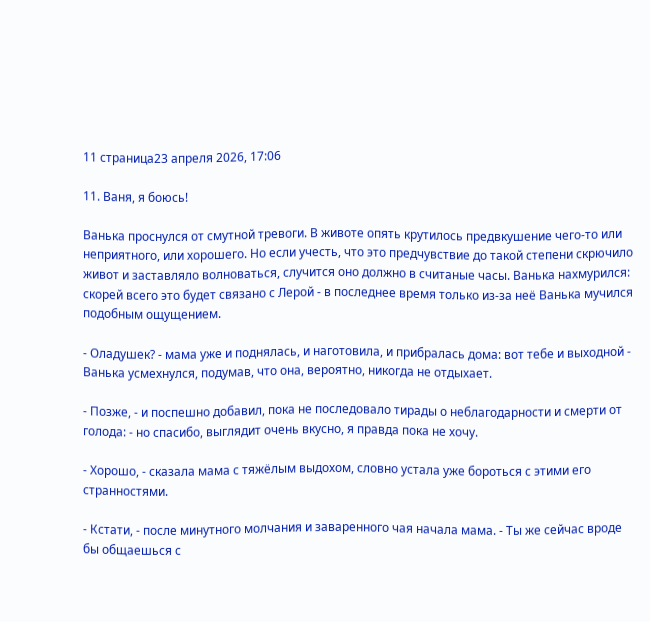11 страница23 апреля 2026, 17:06

11. Ваня, я боюсь!

Ванька проснулся от смутной тревоги. В животе опять крутилось предвкушение чего-то или неприятного, или хорошего. Но если учесть, что это предчувствие до такой степени скрючило живот и заставляло волноваться, случится оно должно в считаные часы. Ванька нахмурился: скорей всего это будет связано с Лерой - в последнее время только из-за неё Ванька мучился подобным ощущением.

- Оладушек? - мама уже и поднялась, и наготовила, и прибралась дома: вот тебе и выходной - Ванька усмехнулся, подумав, что она, вероятно, никогда не отдыхает.

- Позже, - и поспешно добавил, пока не последовало тирады о неблагодарности и смерти от голода: - но спасибо, выглядит очень вкусно, я правда пока не хочу.

- Хорошо, - сказала мама с тяжёлым выдохом, словно устала уже бороться с этими его странностями.

- Кстати, - после минутного молчания и заваренного чая начала мама. - Ты же сейчас вроде бы общаешься с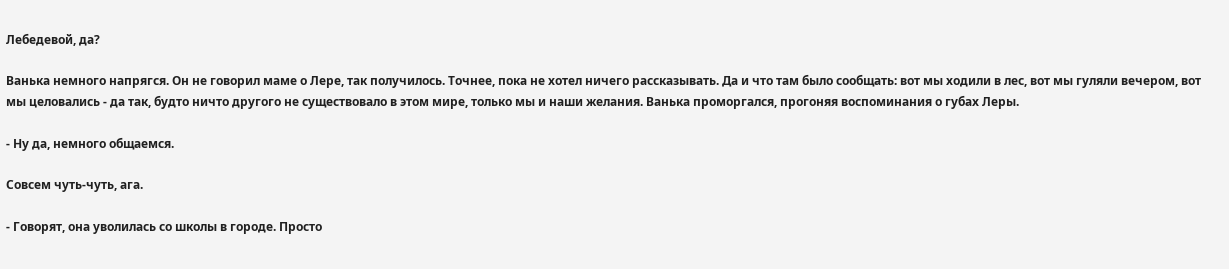Лебедевой, да?

Ванька немного напрягся. Он не говорил маме о Лере, так получилось. Точнее, пока не хотел ничего рассказывать. Да и что там было сообщать: вот мы ходили в лес, вот мы гуляли вечером, вот мы целовались - да так, будто ничто другого не существовало в этом мире, только мы и наши желания. Ванька проморгался, прогоняя воспоминания о губах Леры.

- Ну да, немного общаемся.

Совсем чуть-чуть, ага.

- Говорят, она уволилась со школы в городе. Просто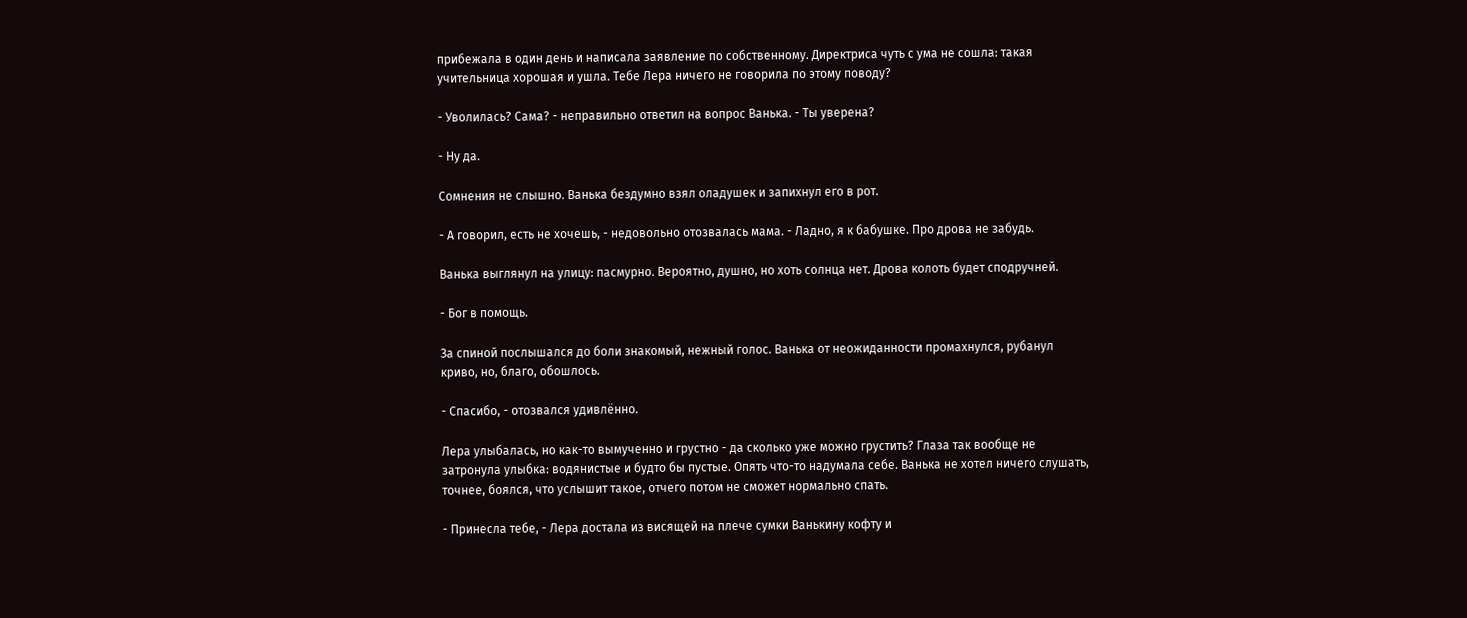прибежала в один день и написала заявление по собственному. Директриса чуть с ума не сошла: такая учительница хорошая и ушла. Тебе Лера ничего не говорила по этому поводу?

- Уволилась? Сама? - неправильно ответил на вопрос Ванька. - Ты уверена?

- Ну да.

Сомнения не слышно. Ванька бездумно взял оладушек и запихнул его в рот.

- А говорил, есть не хочешь, - недовольно отозвалась мама. - Ладно, я к бабушке. Про дрова не забудь.

Ванька выглянул на улицу: пасмурно. Вероятно, душно, но хоть солнца нет. Дрова колоть будет сподручней.

- Бог в помощь.

За спиной послышался до боли знакомый, нежный голос. Ванька от неожиданности промахнулся, рубанул криво, но, благо, обошлось.

- Спасибо, - отозвался удивлённо.

Лера улыбалась, но как-то вымученно и грустно - да сколько уже можно грустить? Глаза так вообще не затронула улыбка: водянистые и будто бы пустые. Опять что-то надумала себе. Ванька не хотел ничего слушать, точнее, боялся, что услышит такое, отчего потом не сможет нормально спать.

- Принесла тебе, - Лера достала из висящей на плече сумки Ванькину кофту и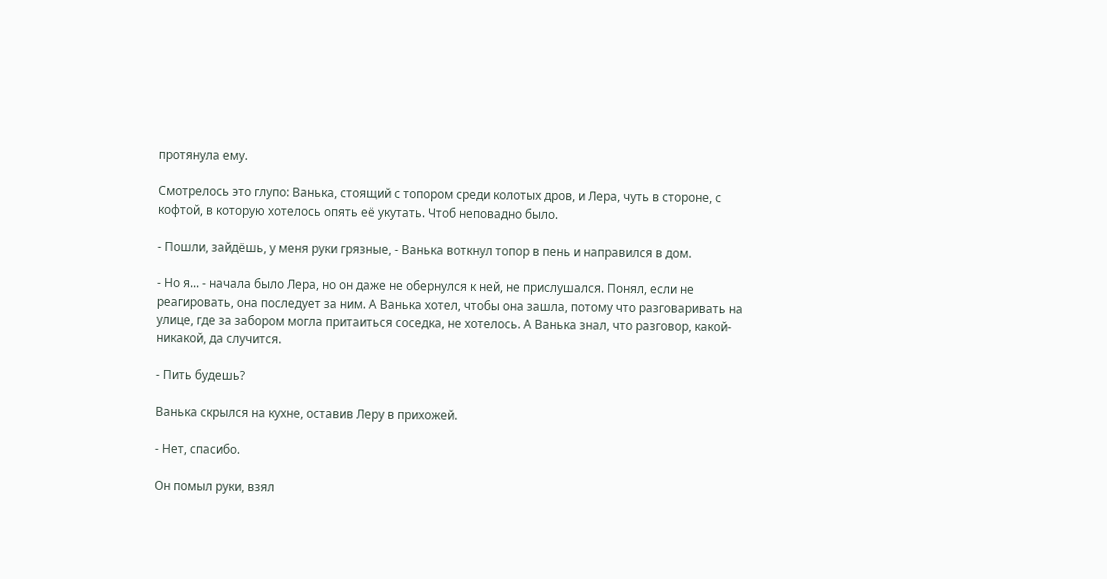протянула ему.

Смотрелось это глупо: Ванька, стоящий с топором среди колотых дров, и Лера, чуть в стороне, с кофтой, в которую хотелось опять её укутать. Чтоб неповадно было.

- Пошли, зайдёшь, у меня руки грязные, - Ванька воткнул топор в пень и направился в дом.

- Но я... - начала было Лера, но он даже не обернулся к ней, не прислушался. Понял, если не реагировать, она последует за ним. А Ванька хотел, чтобы она зашла, потому что разговаривать на улице, где за забором могла притаиться соседка, не хотелось. А Ванька знал, что разговор, какой-никакой, да случится.

- Пить будешь?

Ванька скрылся на кухне, оставив Леру в прихожей.

- Нет, спасибо.

Он помыл руки, взял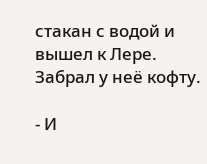стакан с водой и вышел к Лере. Забрал у неё кофту.

- И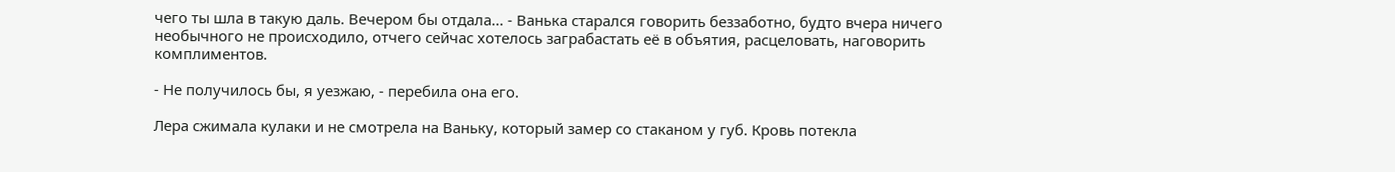чего ты шла в такую даль. Вечером бы отдала... - Ванька старался говорить беззаботно, будто вчера ничего необычного не происходило, отчего сейчас хотелось заграбастать её в объятия, расцеловать, наговорить комплиментов.

- Не получилось бы, я уезжаю, - перебила она его.

Лера сжимала кулаки и не смотрела на Ваньку, который замер со стаканом у губ. Кровь потекла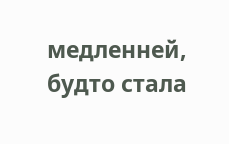медленней, будто стала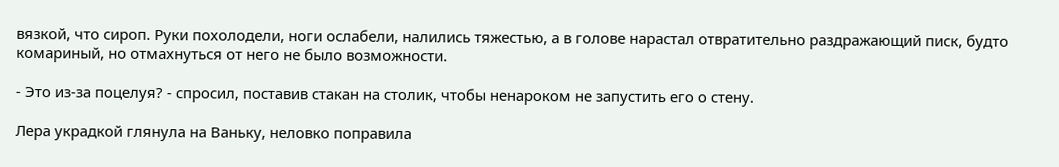вязкой, что сироп. Руки похолодели, ноги ослабели, налились тяжестью, а в голове нарастал отвратительно раздражающий писк, будто комариный, но отмахнуться от него не было возможности.

- Это из-за поцелуя? - спросил, поставив стакан на столик, чтобы ненароком не запустить его о стену.

Лера украдкой глянула на Ваньку, неловко поправила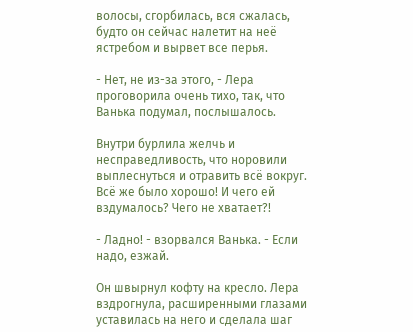волосы, сгорбилась, вся сжалась, будто он сейчас налетит на неё ястребом и вырвет все перья.

- Нет, не из-за этого, - Лера проговорила очень тихо, так, что Ванька подумал, послышалось.

Внутри бурлила желчь и несправедливость, что норовили выплеснуться и отравить всё вокруг. Всё же было хорошо! И чего ей вздумалось? Чего не хватает?!

- Ладно! - взорвался Ванька. - Если надо, езжай.

Он швырнул кофту на кресло. Лера вздрогнула, расширенными глазами уставилась на него и сделала шаг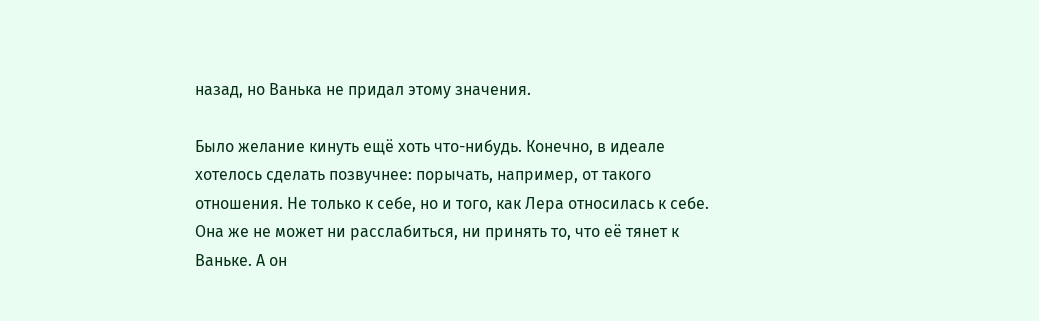назад, но Ванька не придал этому значения.

Было желание кинуть ещё хоть что-нибудь. Конечно, в идеале хотелось сделать позвучнее: порычать, например, от такого отношения. Не только к себе, но и того, как Лера относилась к себе. Она же не может ни расслабиться, ни принять то, что её тянет к Ваньке. А он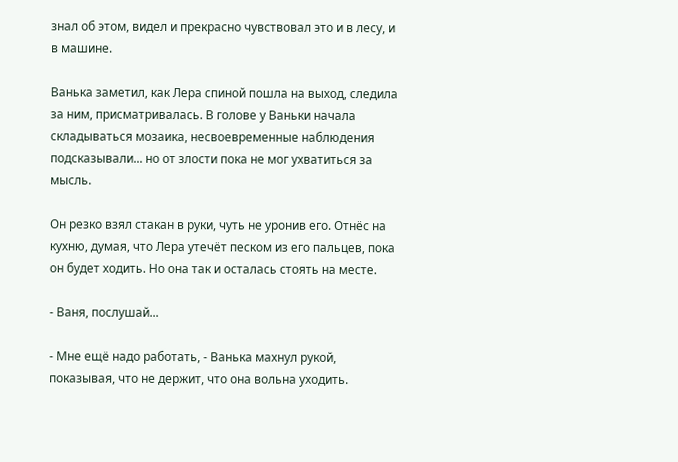знал об этом, видел и прекрасно чувствовал это и в лесу, и в машине.

Ванька заметил, как Лера спиной пошла на выход, следила за ним, присматривалась. В голове у Ваньки начала складываться мозаика, несвоевременные наблюдения подсказывали... но от злости пока не мог ухватиться за мысль.

Он резко взял стакан в руки, чуть не уронив его. Отнёс на кухню, думая, что Лера утечёт песком из его пальцев, пока он будет ходить. Но она так и осталась стоять на месте.

- Ваня, послушай...

- Мне ещё надо работать, - Ванька махнул рукой, показывая, что не держит, что она вольна уходить.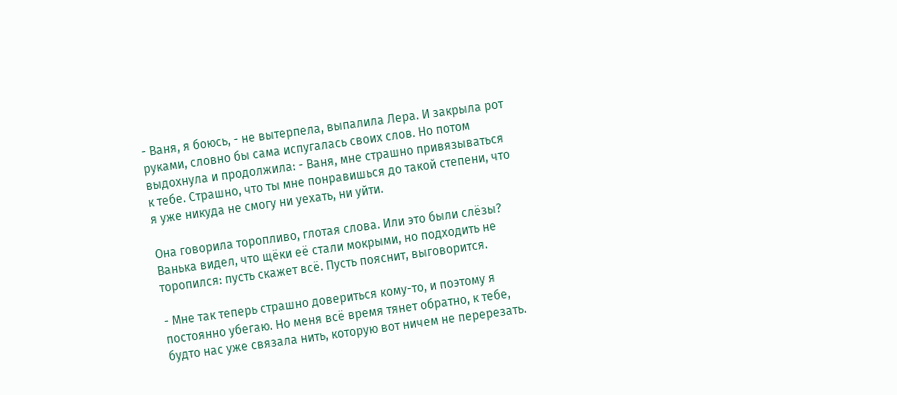- Ваня, я боюсь, - не вытерпела, выпалила Лера. И закрыла рот руками, словно бы сама испугалась своих слов. Но потом выдохнула и продолжила: - Ваня, мне страшно привязываться к тебе. Страшно, что ты мне понравишься до такой степени, что я уже никуда не смогу ни уехать, ни уйти.

Она говорила торопливо, глотая слова. Или это были слёзы? Ванька видел, что щёки её стали мокрыми, но подходить не торопился: пусть скажет всё. Пусть пояснит, выговорится.

- Мне так теперь страшно довериться кому-то, и поэтому я постоянно убегаю. Но меня всё время тянет обратно, к тебе, будто нас уже связала нить, которую вот ничем не перерезать.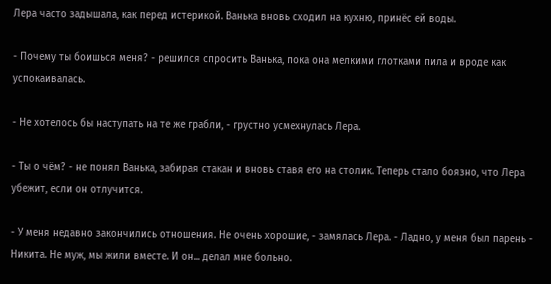Лера часто задышала, как перед истерикой. Ванька вновь сходил на кухню, принёс ей воды.

- Почему ты боишься меня? - решился спросить Ванька, пока она мелкими глотками пила и вроде как успокаивалась.

- Не хотелось бы наступать на те же грабли, - грустно усмехнулась Лера.

- Ты о чём? - не понял Ванька, забирая стакан и вновь ставя его на столик. Теперь стало боязно, что Лера убежит, если он отлучится.

- У меня недавно закончились отношения. Не очень хорошие, - замялась Лера. - Ладно, у меня был парень - Никита. Не муж, мы жили вместе. И он... делал мне больно.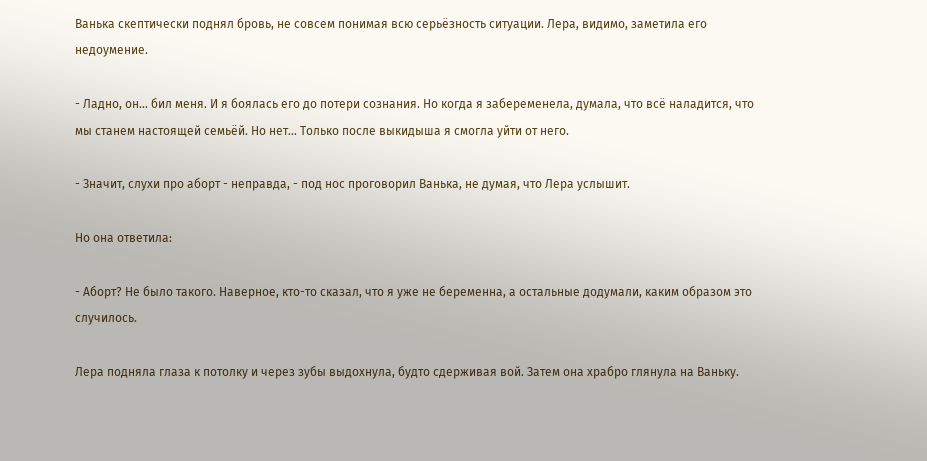Ванька скептически поднял бровь, не совсем понимая всю серьёзность ситуации. Лера, видимо, заметила его недоумение.

- Ладно, он... бил меня. И я боялась его до потери сознания. Но когда я забеременела, думала, что всё наладится, что мы станем настоящей семьёй. Но нет... Только после выкидыша я смогла уйти от него.

- Значит, слухи про аборт - неправда, - под нос проговорил Ванька, не думая, что Лера услышит.

Но она ответила:

- Аборт? Не было такого. Наверное, кто-то сказал, что я уже не беременна, а остальные додумали, каким образом это случилось.

Лера подняла глаза к потолку и через зубы выдохнула, будто сдерживая вой. Затем она храбро глянула на Ваньку.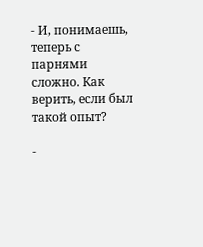- И, понимаешь, теперь с парнями сложно. Как верить, если был такой опыт?

-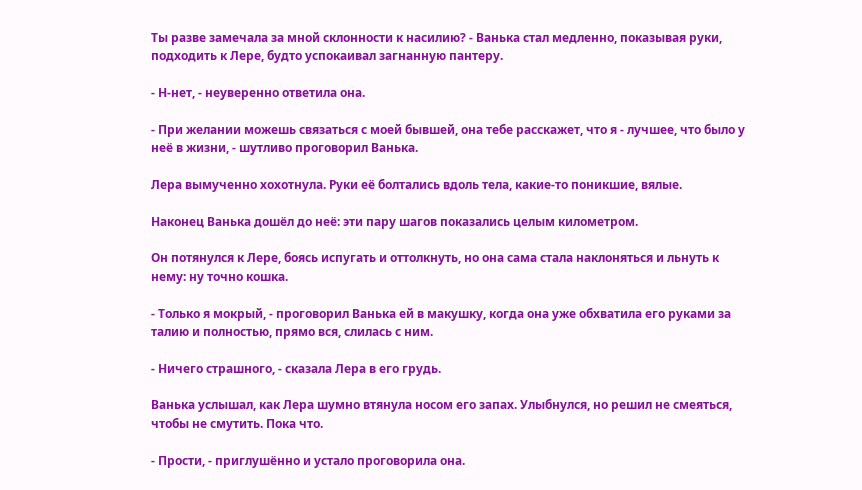Ты разве замечала за мной склонности к насилию? - Ванька стал медленно, показывая руки, подходить к Лере, будто успокаивал загнанную пантеру.

- Н-нет, - неуверенно ответила она.

- При желании можешь связаться с моей бывшей, она тебе расскажет, что я - лучшее, что было у неё в жизни, - шутливо проговорил Ванька.

Лера вымученно хохотнула. Руки её болтались вдоль тела, какие-то поникшие, вялые.

Наконец Ванька дошёл до неё: эти пару шагов показались целым километром.

Он потянулся к Лере, боясь испугать и оттолкнуть, но она сама стала наклоняться и льнуть к нему: ну точно кошка.

- Только я мокрый, - проговорил Ванька ей в макушку, когда она уже обхватила его руками за талию и полностью, прямо вся, слилась с ним.

- Ничего страшного, - сказала Лера в его грудь.

Ванька услышал, как Лера шумно втянула носом его запах. Улыбнулся, но решил не смеяться, чтобы не смутить. Пока что.

- Прости, - приглушённо и устало проговорила она.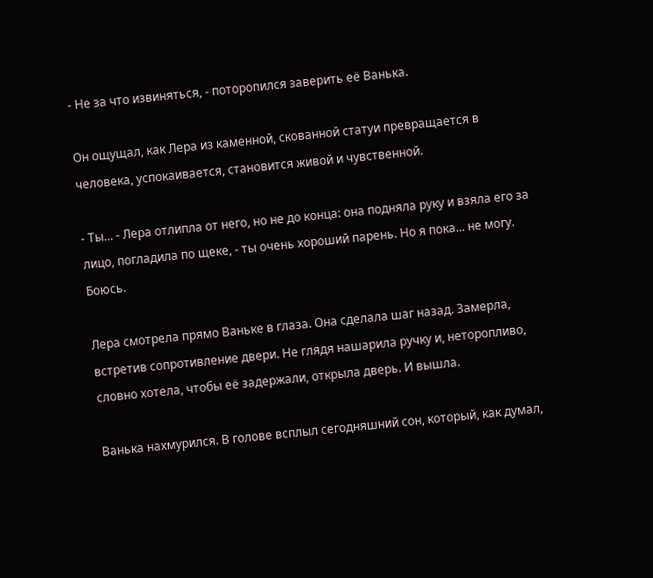- Не за что извиняться, - поторопился заверить её Ванька.

Он ощущал, как Лера из каменной, скованной статуи превращается в человека, успокаивается, становится живой и чувственной.

- Ты... - Лера отлипла от него, но не до конца: она подняла руку и взяла его за лицо, погладила по щеке, - ты очень хороший парень. Но я пока... не могу. Боюсь.

Лера смотрела прямо Ваньке в глаза. Она сделала шаг назад. Замерла, встретив сопротивление двери. Не глядя нашарила ручку и, неторопливо, словно хотела, чтобы её задержали, открыла дверь. И вышла.

Ванька нахмурился. В голове всплыл сегодняшний сон, который, как думал,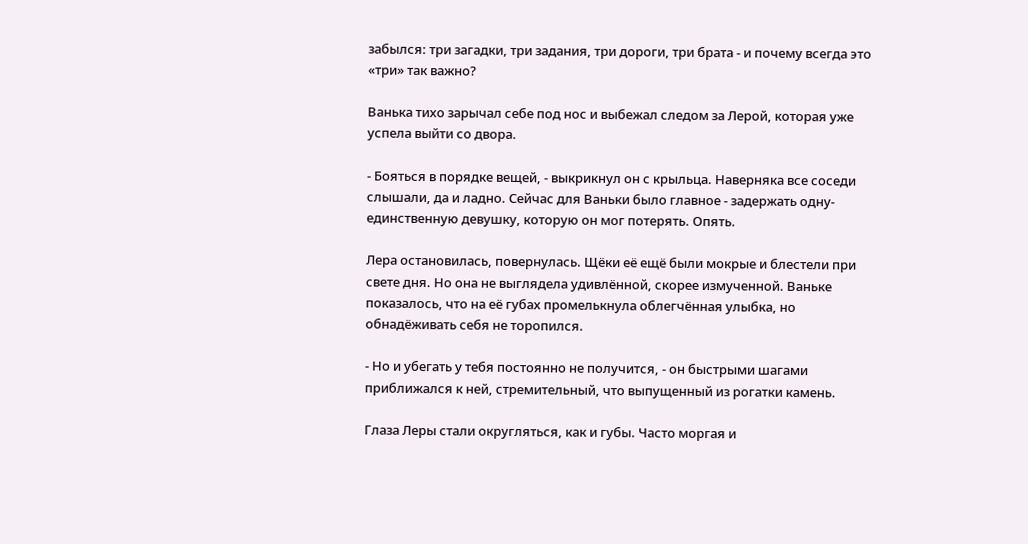забылся: три загадки, три задания, три дороги, три брата - и почему всегда это «три» так важно?

Ванька тихо зарычал себе под нос и выбежал следом за Лерой, которая уже успела выйти со двора.

- Бояться в порядке вещей, - выкрикнул он с крыльца. Наверняка все соседи слышали, да и ладно. Сейчас для Ваньки было главное - задержать одну-единственную девушку, которую он мог потерять. Опять.

Лера остановилась, повернулась. Щёки её ещё были мокрые и блестели при свете дня. Но она не выглядела удивлённой, скорее измученной. Ваньке показалось, что на её губах промелькнула облегчённая улыбка, но обнадёживать себя не торопился.

- Но и убегать у тебя постоянно не получится, - он быстрыми шагами приближался к ней, стремительный, что выпущенный из рогатки камень.

Глаза Леры стали округляться, как и губы. Часто моргая и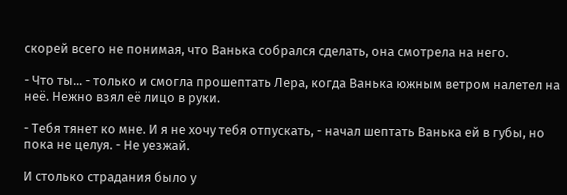скорей всего не понимая, что Ванька собрался сделать, она смотрела на него.

- Что ты... - только и смогла прошептать Лера, когда Ванька южным ветром налетел на неё. Нежно взял её лицо в руки.

- Тебя тянет ко мне. И я не хочу тебя отпускать, - начал шептать Ванька ей в губы, но пока не целуя. - Не уезжай.

И столько страдания было у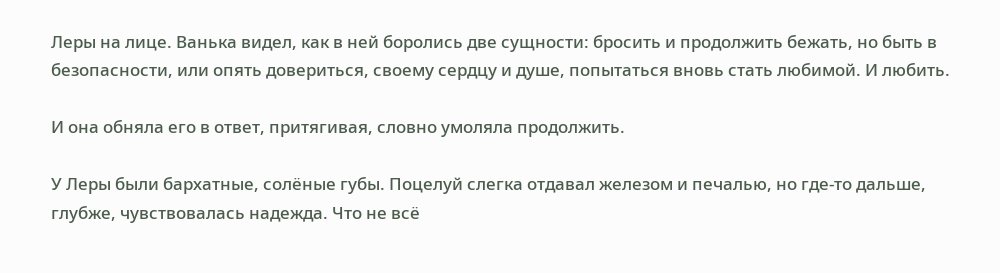Леры на лице. Ванька видел, как в ней боролись две сущности: бросить и продолжить бежать, но быть в безопасности, или опять довериться, своему сердцу и душе, попытаться вновь стать любимой. И любить.

И она обняла его в ответ, притягивая, словно умоляла продолжить.

У Леры были бархатные, солёные губы. Поцелуй слегка отдавал железом и печалью, но где-то дальше, глубже, чувствовалась надежда. Что не всё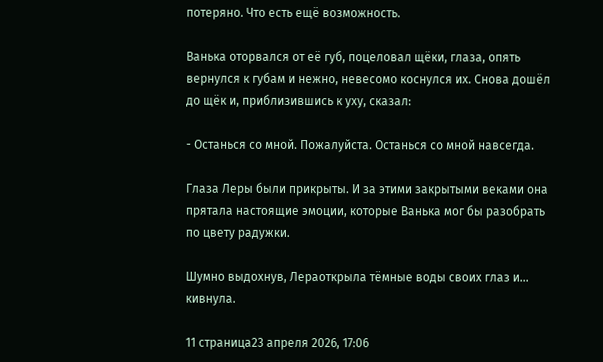потеряно. Что есть ещё возможность.

Ванька оторвался от её губ, поцеловал щёки, глаза, опять вернулся к губам и нежно, невесомо коснулся их. Снова дошёл до щёк и, приблизившись к уху, сказал:

- Останься со мной. Пожалуйста. Останься со мной навсегда.

Глаза Леры были прикрыты. И за этими закрытыми веками она прятала настоящие эмоции, которые Ванька мог бы разобрать по цвету радужки.

Шумно выдохнув, Лераоткрыла тёмные воды своих глаз и... кивнула.

11 страница23 апреля 2026, 17:06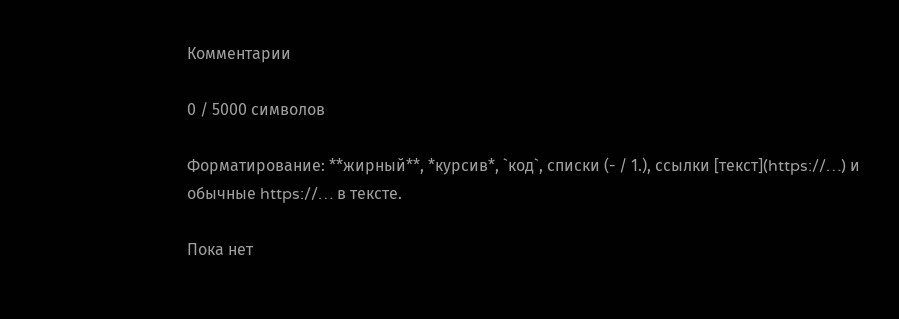Комментарии

0 / 5000 символов

Форматирование: **жирный**, *курсив*, `код`, списки (- / 1.), ссылки [текст](https://…) и обычные https://… в тексте.

Пока нет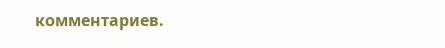комментариев.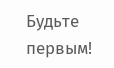Будьте первым!